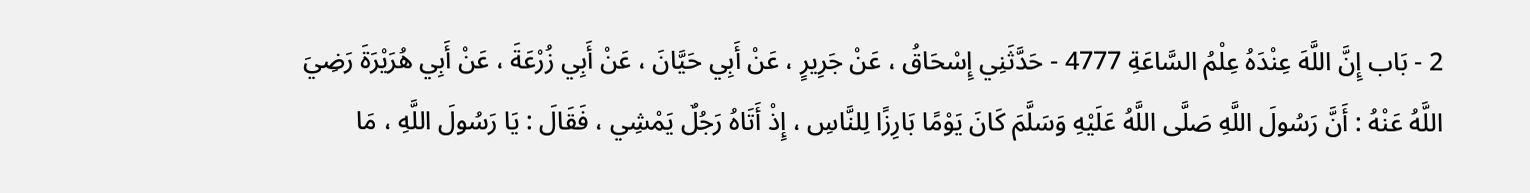2 - بَاب إِنَّ اللَّهَ عِنْدَهُ عِلْمُ السَّاعَةِ 4777 - حَدَّثَنِي إِسْحَاقُ ، عَنْ جَرِيرٍ ، عَنْ أَبِي حَيَّانَ ، عَنْ أَبِي زُرْعَةَ ، عَنْ أَبِي هُرَيْرَةَ رَضِيَ اللَّهُ عَنْهُ : أَنَّ رَسُولَ اللَّهِ صَلَّى اللَّهُ عَلَيْهِ وَسَلَّمَ كَانَ يَوْمًا بَارِزًا لِلنَّاسِ ، إِذْ أَتَاهُ رَجُلٌ يَمْشِي ، فَقَالَ : يَا رَسُولَ اللَّهِ ، مَا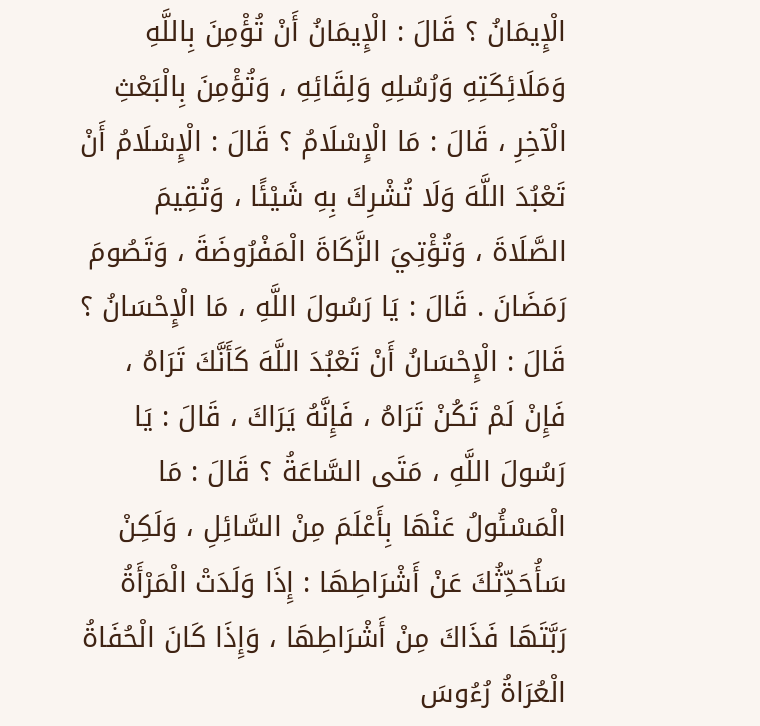الْإِيمَانُ ؟ قَالَ : الْإِيمَانُ أَنْ تُؤْمِنَ بِاللَّهِ وَمَلَائِكَتِهِ وَرُسُلِهِ وَلِقَائِهِ ، وَتُؤْمِنَ بِالْبَعْثِ الْآخِرِ ، قَالَ : مَا الْإِسْلَامُ ؟ قَالَ : الْإِسْلَامُ أَنْ تَعْبُدَ اللَّهَ وَلَا تُشْرِكَ بِهِ شَيْئًا ، وَتُقِيمَ الصَّلَاةَ ، وَتُؤْتِيَ الزَّكَاةَ الْمَفْرُوضَةَ ، وَتَصُومَ رَمَضَانَ . قَالَ : يَا رَسُولَ اللَّهِ ، مَا الْإِحْسَانُ ؟ قَالَ : الْإِحْسَانُ أَنْ تَعْبُدَ اللَّهَ كَأَنَّكَ تَرَاهُ ، فَإِنْ لَمْ تَكُنْ تَرَاهُ ، فَإِنَّهُ يَرَاكَ ، قَالَ : يَا رَسُولَ اللَّهِ ، مَتَى السَّاعَةُ ؟ قَالَ : مَا الْمَسْئُولُ عَنْهَا بِأَعْلَمَ مِنْ السَّائِلِ ، وَلَكِنْ سَأُحَدِّثُكَ عَنْ أَشْرَاطِهَا : إِذَا وَلَدَتْ الْمَرْأَةُ رَبَّتَهَا فَذَاكَ مِنْ أَشْرَاطِهَا ، وَإِذَا كَانَ الْحُفَاةُ الْعُرَاةُ رُءُوسَ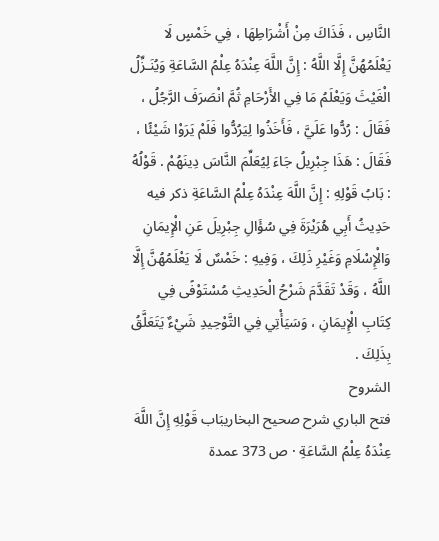النَّاسِ ، فَذَاكَ مِنْ أَشْرَاطِهَا ، فِي خَمْسٍ لَا يَعْلَمُهُنَّ إِلَّا اللَّهُ : إِنَّ اللَّهَ عِنْدَهُ عِلْمُ السَّاعَةِ وَيُنَـزِّلُ الْغَيْثَ وَيَعْلَمُ مَا فِي الأَرْحَامِ ثُمَّ انْصَرَفَ الرَّجُلُ ، فَقَالَ : رُدُّوا عَلَيَّ ، فَأَخَذُوا لِيَرُدُّوا فَلَمْ يَرَوْا شَيْئًا ، فَقَالَ : هَذَا جِبْرِيلُ جَاءَ لِيُعَلِّمَ النَّاسَ دِينَهُمْ . قَوْلُهُ : بَابُ قَوْلِهِ : إِنَّ اللَّهَ عِنْدَهُ عِلْمُ السَّاعَةِ ذكر فيه حَدِيثُ أَبِي هُرَيْرَةَ فِي سُؤَالِ جِبْرِيلَ عَنِ الْإِيمَانِ وَالْإِسْلَامِ وَغَيْرِ ذَلِكَ ، وَفِيهِ : خَمْسٌ لَا يَعْلَمُهُنَّ إِلَّا اللَّهُ ، وَقَدْ تَقَدَّمَ شَرْحُ الْحَدِيثِ مُسْتَوْفًى فِي كِتَابِ الْإِيمَانِ ، وَسَيَأْتِي فِي التَّوْحِيدِ شَيْءٌ يَتَعَلَّقُ بِذَلِكَ .
الشروح
فتح الباري شرح صحيح البخاريبَاب قَوْلِهِ إِنَّ اللَّهَ عِنْدَهُ عِلْمُ السَّاعَةِ · ص 373 عمدة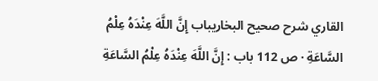القاري شرح صحيح البخاريباب إِنَّ اللَّهَ عِنْدَهُ عِلْمُ السَّاعَةِ · ص 112 باب : إِنَّ اللَّهَ عِنْدَهُ عِلْمُ السَّاعَةِ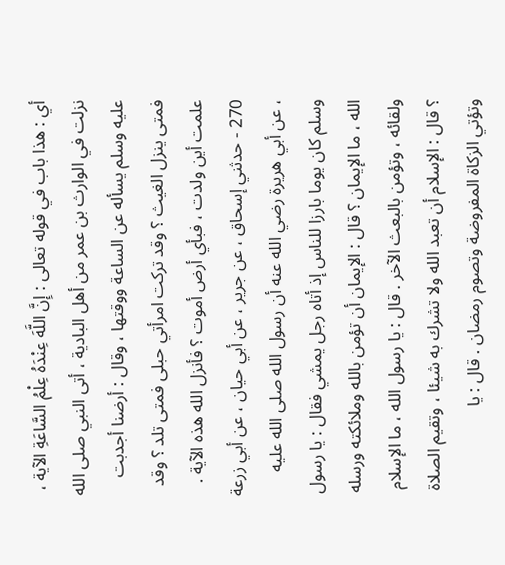أي : هذا باب في قوله تعالى : إِنَّ اللَّهَ عِنْدَهُ عِلْمُ السَّاعَةِ الآية ، نزلت في الوارث بن عمر من أهل البادية ، أتى النبي صلى الله عليه وسلم يسأله عن الساعة ووقتها ، وقال : أرضنا أجدبت فمتى ينزل الغيث ؟ وقد تركت امرأتي حبلى فمتى تلد ؟ وقد علمت أين ولدت ، فبأي أرض أموت ؟ فأنزل الله هذه الآية . 270 - حدثني إسحاق ، عن جرير ، عن أبي حيان ، عن أبي زرعة ، عن أبي هريرة رضي الله عنه أن رسول الله صلى الله عليه وسلم كان يوما بارزا للناس إذ أتاه رجل يمشي فقال : يا رسول الله ، ما الإيمان ؟ قال : الإيمان أن تؤمن بالله وملائكته ورسله ولقائه ، وتؤمن بالبعث الآخر . قال : يا رسول الله ، ما الإسلام ؟ قال : الإسلام أن تعبد الله ولا تشرك به شيئا ، وتقيم الصلاة وتؤتي الزكاة المفروضة وتصوم رمضان . قال : يا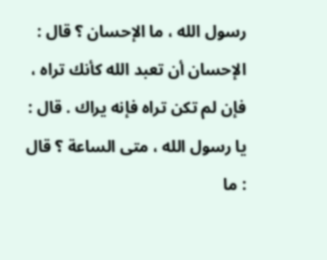رسول الله ، ما الإحسان ؟ قال : الإحسان أن تعبد الله كأنك تراه ، فإن لم تكن تراه فإنه يراك . قال : يا رسول الله ، متى الساعة ؟ قال : ما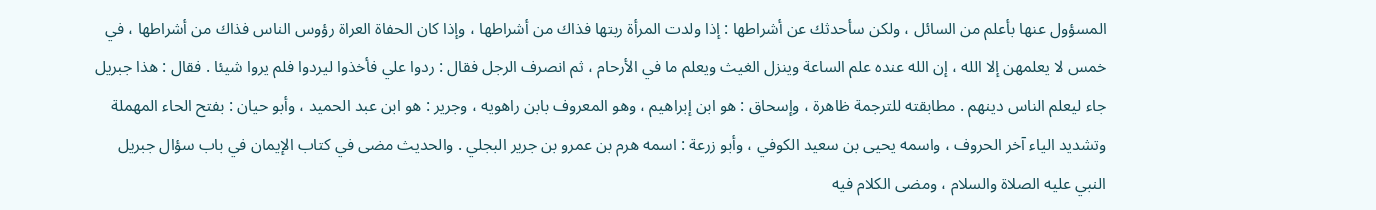المسؤول عنها بأعلم من السائل ، ولكن سأحدثك عن أشراطها : إذا ولدت المرأة ربتها فذاك من أشراطها ، وإذا كان الحفاة العراة رؤوس الناس فذاك من أشراطها ، في خمس لا يعلمهن إلا الله ، إن الله عنده علم الساعة وينزل الغيث ويعلم ما في الأرحام ، ثم انصرف الرجل فقال : ردوا علي فأخذوا ليردوا فلم يروا شيئا . فقال : هذا جبريل جاء ليعلم الناس دينهم . مطابقته للترجمة ظاهرة ، وإسحاق : هو ابن إبراهيم ، وهو المعروف بابن راهويه ، وجرير : هو ابن عبد الحميد ، وأبو حيان : بفتح الحاء المهملة وتشديد الياء آخر الحروف ، واسمه يحيى بن سعيد الكوفي ، وأبو زرعة : اسمه هرم بن عمرو بن جرير البجلي . والحديث مضى في كتاب الإيمان في باب سؤال جبريل النبي عليه الصلاة والسلام ، ومضى الكلام فيه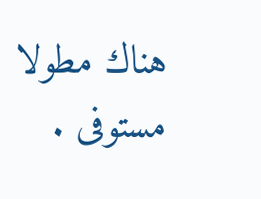هناك مطولا مستوفى .